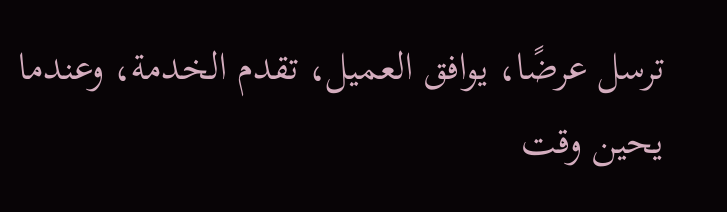ترسل عرضًا، يوافق العميل، تقدم الخدمة، وعندما يحين وقت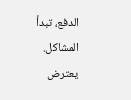الدفع، تبدأ المشاكل. يعترض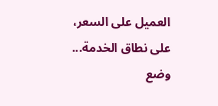العميل على السعر، على نطاق الخدمة... وضع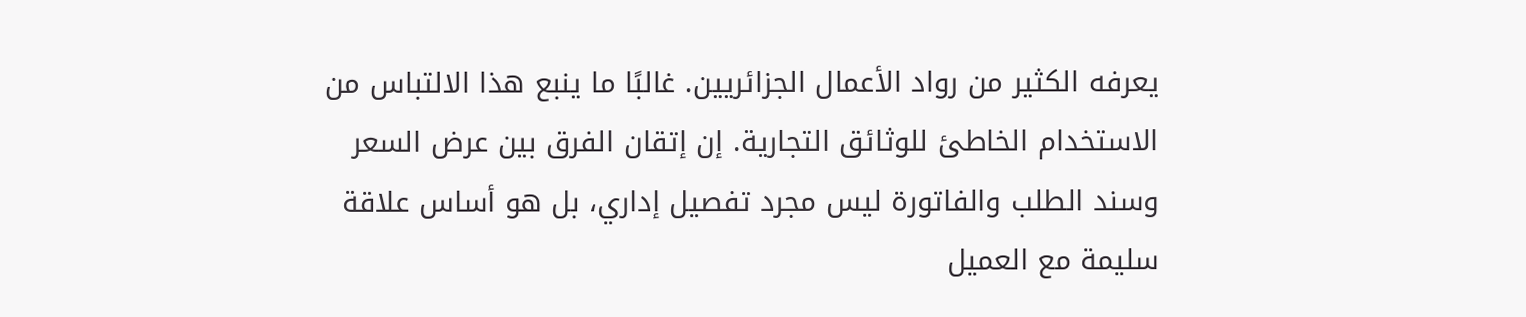يعرفه الكثير من رواد الأعمال الجزائريين. غالبًا ما ينبع هذا الالتباس من الاستخدام الخاطئ للوثائق التجارية. إن إتقان الفرق بين عرض السعر وسند الطلب والفاتورة ليس مجرد تفصيل إداري، بل هو أساس علاقة سليمة مع العميل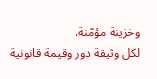وخزينة مؤمّنة.
لكل وثيقة دور وقيمة قانونية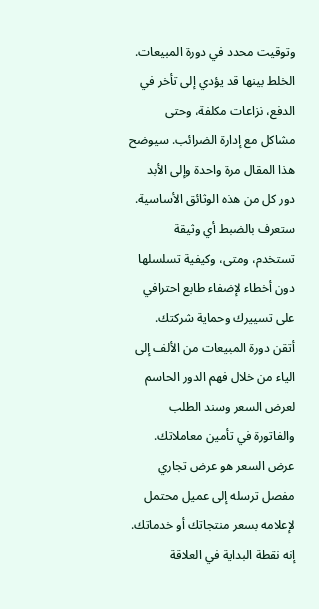وتوقيت محدد في دورة المبيعات. الخلط بينها قد يؤدي إلى تأخر في الدفع، نزاعات مكلفة، وحتى مشاكل مع إدارة الضرائب. سيوضح هذا المقال مرة واحدة وإلى الأبد دور كل من هذه الوثائق الأساسية. ستعرف بالضبط أي وثيقة تستخدم، ومتى، وكيفية تسلسلها دون أخطاء لإضفاء طابع احترافي على تسييرك وحماية شركتك.
أتقن دورة المبيعات من الألف إلى الياء من خلال فهم الدور الحاسم لعرض السعر وسند الطلب والفاتورة في تأمين معاملاتك.
عرض السعر هو عرض تجاري مفصل ترسله إلى عميل محتمل لإعلامه بسعر منتجاتك أو خدماتك. إنه نقطة البداية في العلاقة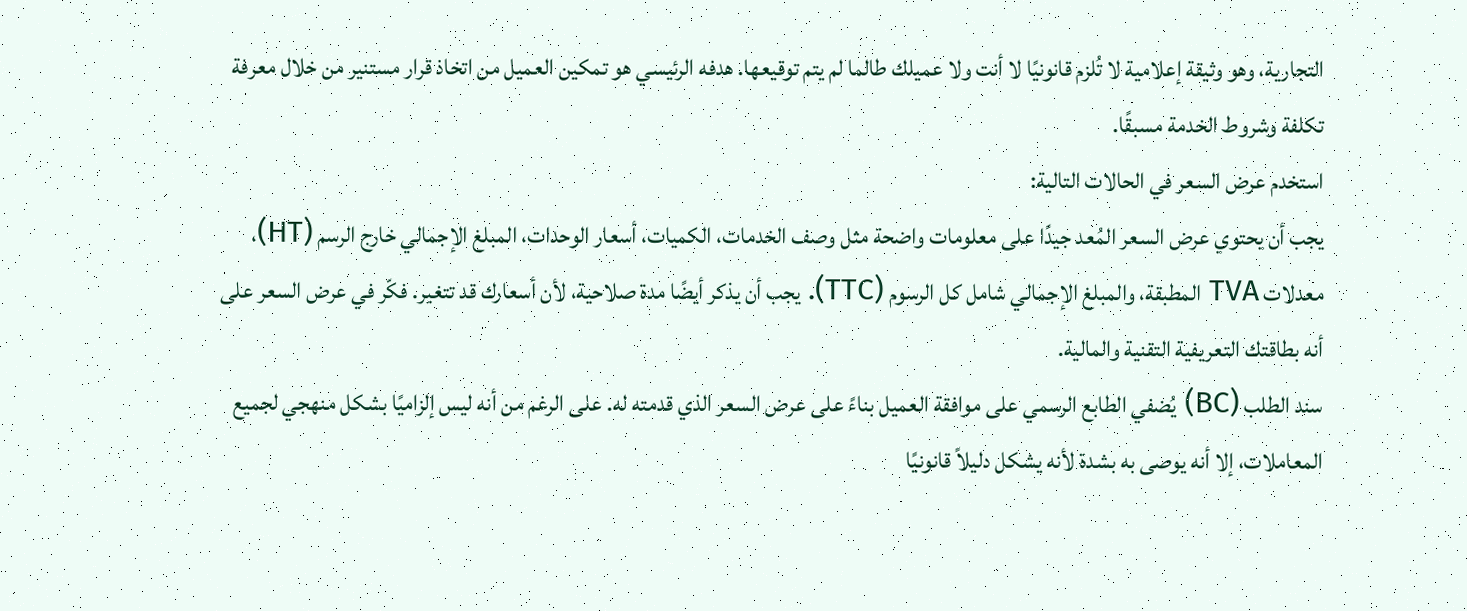التجارية، وهو وثيقة إعلامية لا تُلزم قانونيًا لا أنت ولا عميلك طالما لم يتم توقيعها. هدفه الرئيسي هو تمكين العميل من اتخاذ قرار مستنير من خلال معرفة تكلفة وشروط الخدمة مسبقًا.
استخدم عرض السعر في الحالات التالية:
يجب أن يحتوي عرض السعر المُعد جيدًا على معلومات واضحة مثل وصف الخدمات، الكميات، أسعار الوحدات، المبلغ الإجمالي خارج الرسم (HT)، معدلات TVA المطبقة، والمبلغ الإجمالي شامل كل الرسوم (TTC). يجب أن يذكر أيضًا مدة صلاحية، لأن أسعارك قد تتغير. فكّر في عرض السعر على أنه بطاقتك التعريفية التقنية والمالية.
سند الطلب (BC) يُضفي الطابع الرسمي على موافقة العميل بناءً على عرض السعر الذي قدمته له. على الرغم من أنه ليس إلزاميًا بشكل منهجي لجميع المعاملات، إلا أنه يوصى به بشدة لأنه يشكل دليلاً قانونيًا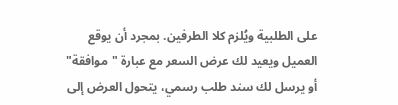على الطلبية ويُلزم كلا الطرفين. بمجرد أن يوقع العميل ويعيد لك عرض السعر مع عبارة "موافقة" أو يرسل لك سند طلب رسمي، يتحول العرض إلى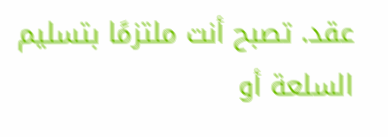عقد. تصبح أنت ملتزمًا بتسليم السلعة أو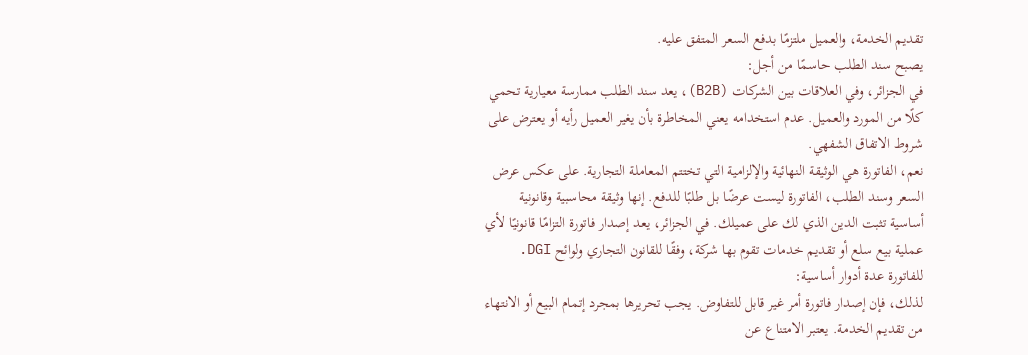تقديم الخدمة، والعميل ملتزمًا بدفع السعر المتفق عليه.
يصبح سند الطلب حاسمًا من أجل:
في الجزائر، وفي العلاقات بين الشركات (B2B)، يعد سند الطلب ممارسة معيارية تحمي كلًا من المورد والعميل. عدم استخدامه يعني المخاطرة بأن يغير العميل رأيه أو يعترض على شروط الاتفاق الشفهي.
نعم، الفاتورة هي الوثيقة النهائية والإلزامية التي تختتم المعاملة التجارية. على عكس عرض السعر وسند الطلب، الفاتورة ليست عرضًا بل طلبًا للدفع. إنها وثيقة محاسبية وقانونية أساسية تثبت الدين الذي لك على عميلك. في الجزائر، يعد إصدار فاتورة التزامًا قانونيًا لأي عملية بيع سلع أو تقديم خدمات تقوم بها شركة، وفقًا للقانون التجاري ولوائح DGI.
للفاتورة عدة أدوار أساسية:
لذلك، فإن إصدار فاتورة أمر غير قابل للتفاوض. يجب تحريرها بمجرد إتمام البيع أو الانتهاء من تقديم الخدمة. يعتبر الامتناع عن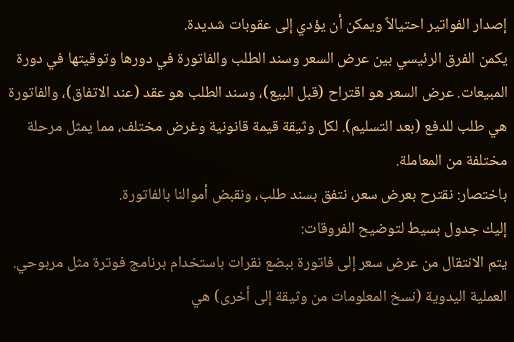إصدار الفواتير احتيالاً ويمكن أن يؤدي إلى عقوبات شديدة.
يكمن الفرق الرئيسي بين عرض السعر وسند الطلب والفاتورة في دورها وتوقيتها في دورة المبيعات. عرض السعر هو اقتراح (قبل البيع)، وسند الطلب هو عقد (عند الاتفاق)، والفاتورة هي طلب للدفع (بعد التسليم). لكل وثيقة قيمة قانونية وغرض مختلف، مما يمثل مرحلة مختلفة من المعاملة.
باختصار: نقترح بعرض سعر، نتفق بسند طلب، ونقبض أموالنا بالفاتورة.
إليك جدول بسيط لتوضيح الفروقات:
يتم الانتقال من عرض سعر إلى فاتورة ببضع نقرات باستخدام برنامج فوترة مثل مربوحي. العملية اليدوية (نسخ المعلومات من وثيقة إلى أخرى) هي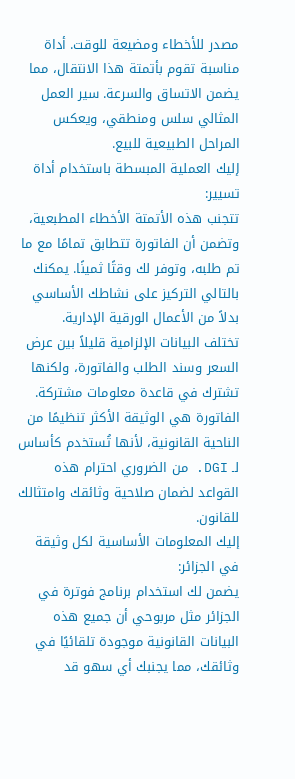مصدر للأخطاء ومضيعة للوقت. أداة مناسبة تقوم بأتمتة هذا الانتقال، مما يضمن الاتساق والسرعة. سير العمل المثالي سلس ومنطقي، ويعكس المراحل الطبيعية للبيع.
إليك العملية المبسطة باستخدام أداة تسيير:
تتجنب هذه الأتمتة الأخطاء المطبعية، وتضمن أن الفاتورة تتطابق تمامًا مع ما تم طلبه، وتوفر لك وقتًا ثمينًا. يمكنك بالتالي التركيز على نشاطك الأساسي بدلاً من الأعمال الورقية الإدارية.
تختلف البيانات الإلزامية قليلاً بين عرض السعر وسند الطلب والفاتورة، ولكنها تشترك في قاعدة معلومات مشتركة. الفاتورة هي الوثيقة الأكثر تنظيمًا من الناحية القانونية، لأنها تُستخدم كأساس لـ DGI. من الضروري احترام هذه القواعد لضمان صلاحية وثائقك وامتثالك للقانون.
إليك المعلومات الأساسية لكل وثيقة في الجزائر:
يضمن لك استخدام برنامج فوترة في الجزائر مثل مربوحي أن جميع هذه البيانات القانونية موجودة تلقائيًا في وثائقك، مما يجنبك أي سهو قد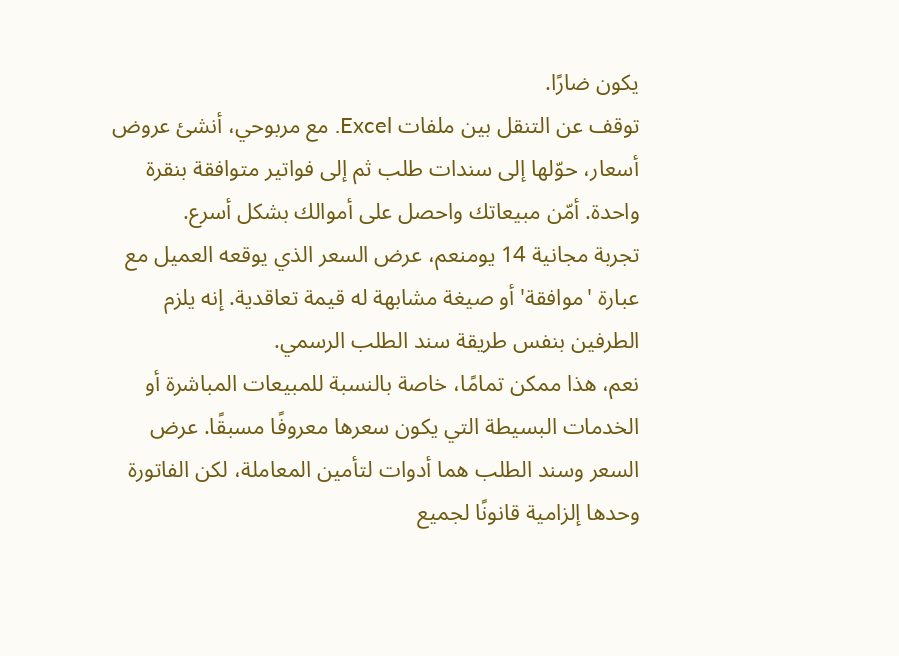يكون ضارًا.
توقف عن التنقل بين ملفات Excel. مع مربوحي، أنشئ عروض أسعار، حوّلها إلى سندات طلب ثم إلى فواتير متوافقة بنقرة واحدة. أمّن مبيعاتك واحصل على أموالك بشكل أسرع.
تجربة مجانية 14 يومنعم، عرض السعر الذي يوقعه العميل مع عبارة 'موافقة' أو صيغة مشابهة له قيمة تعاقدية. إنه يلزم الطرفين بنفس طريقة سند الطلب الرسمي.
نعم، هذا ممكن تمامًا، خاصة بالنسبة للمبيعات المباشرة أو الخدمات البسيطة التي يكون سعرها معروفًا مسبقًا. عرض السعر وسند الطلب هما أدوات لتأمين المعاملة، لكن الفاتورة وحدها إلزامية قانونًا لجميع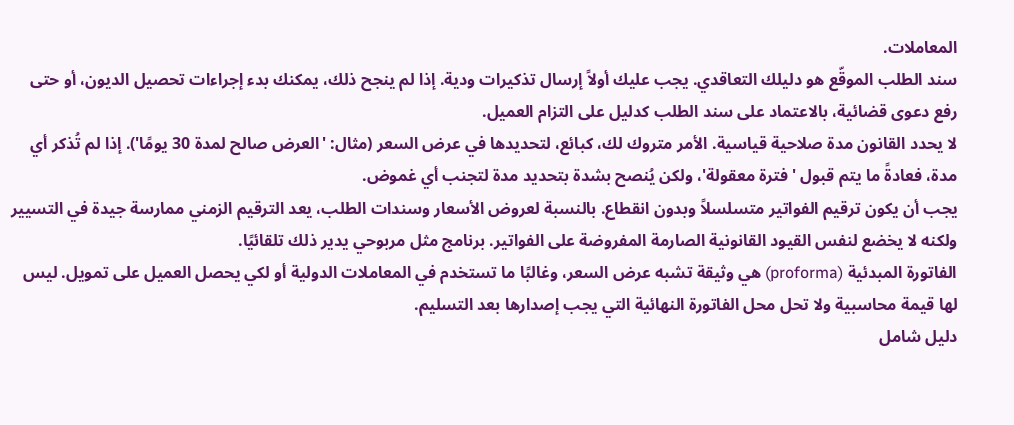المعاملات.
سند الطلب الموقّع هو دليلك التعاقدي. يجب عليك أولاً إرسال تذكيرات ودية. إذا لم ينجح ذلك، يمكنك بدء إجراءات تحصيل الديون، أو حتى رفع دعوى قضائية، بالاعتماد على سند الطلب كدليل على التزام العميل.
لا يحدد القانون مدة صلاحية قياسية. الأمر متروك لك، كبائع، لتحديدها في عرض السعر (مثال: 'العرض صالح لمدة 30 يومًا'). إذا لم تُذكر أي مدة، فعادةً ما يتم قبول 'فترة معقولة'، ولكن يُنصح بشدة بتحديد مدة لتجنب أي غموض.
يجب أن يكون ترقيم الفواتير متسلسلاً وبدون انقطاع. بالنسبة لعروض الأسعار وسندات الطلب، يعد الترقيم الزمني ممارسة جيدة في التسيير ولكنه لا يخضع لنفس القيود القانونية الصارمة المفروضة على الفواتير. برنامج مثل مربوحي يدير ذلك تلقائيًا.
الفاتورة المبدئية (proforma) هي وثيقة تشبه عرض السعر، وغالبًا ما تستخدم في المعاملات الدولية أو لكي يحصل العميل على تمويل. ليس لها قيمة محاسبية ولا تحل محل الفاتورة النهائية التي يجب إصدارها بعد التسليم.
دليل شامل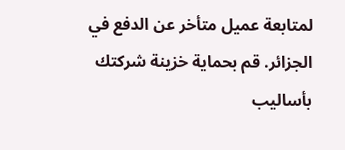لمتابعة عميل متأخر عن الدفع في الجزائر. قم بحماية خزينة شركتك بأساليب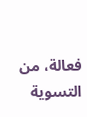فعالة، من التسوية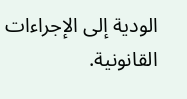الودية إلى الإجراءات القانونية.